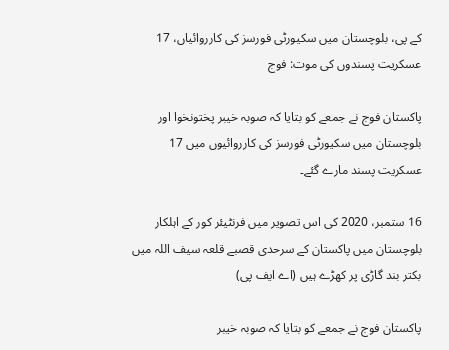کے پی، بلوچستان میں سکیورٹی فورسز کی کارروائیاں، 17 عسکریت پسندوں کی موت: فوج

پاکستان فوج نے جمعے کو بتایا کہ صوبہ خیبر پختونخوا اور بلوچستان میں سکیورٹی فورسز کی کارروائیوں میں 17 عسکریت پسند مارے گئے۔

16 ستمبر، 2020 کی اس تصویر میں فرنٹیئر کور کے اہلکار بلوچستان میں پاکستان کے سرحدی قصبے قلعہ سیف اللہ میں بکتر بند گاڑی پر کھڑے ہیں (اے ایف پی)

پاکستان فوج نے جمعے کو بتایا کہ صوبہ خیبر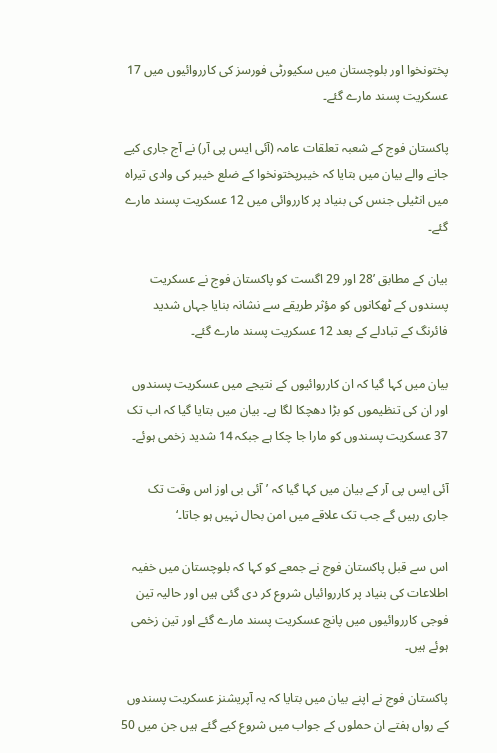پختونخوا اور بلوچستان میں سکیورٹی فورسز کی کارروائیوں میں 17 عسکریت پسند مارے گئے۔

پاکستان فوج کے شعبہ تعلقات عامہ (آئی ایس پی آر) نے آج جاری کیے جانے والے بیان میں بتایا کہ خیبرپختونخوا کے ضلع خیبر کی وادی تیراہ میں انٹیلی جنس کی بنیاد پر کارروائی میں 12 عسکریت پسند مارے گئے۔

بیان کے مطابق ’28 اور 29 اگست کو پاکستان فوج نے عسکریت پسندوں کے ٹھکانوں کو مؤثر طریقے سے نشانہ بنایا جہاں شدید فائرنگ کے تبادلے کے بعد 12 عسکریت پسند مارے گئے۔

بیان میں کہا گیا کہ ان کارروائیوں کے نتیجے میں عسکریت پسندوں اور ان کی تنظیموں کو بڑا دھچکا لگا ہے۔ بیان میں بتایا گیا کہ اب تک 37 عسکریت پسندوں کو مارا جا چکا ہے جبکہ 14 شدید زخمی ہوئے۔

آئی ایس پی آر کے بیان میں کہا گیا کہ ’آئی بی اوز اس وقت تک جاری رہیں گے جب تک علاقے میں امن بحال نہیں ہو جاتا۔‘

اس سے قبل پاکستان فوج نے جمعے کو کہا کہ بلوچستان میں خفیہ اطلاعات کی بنیاد پر کارروائیاں شروع کر دی گئی ہیں اور حالیہ تین فوجی کارروائیوں میں پانچ عسکریت پسند مارے گئے اور تین زخمی ہوئے ہیں۔

پاکستان فوج نے اپنے بیان میں بتایا کہ یہ آپریشنز عسکریت پسندوں کے رواں ہفتے ان حملوں کے جواب میں شروع کیے گئے ہیں جن میں 50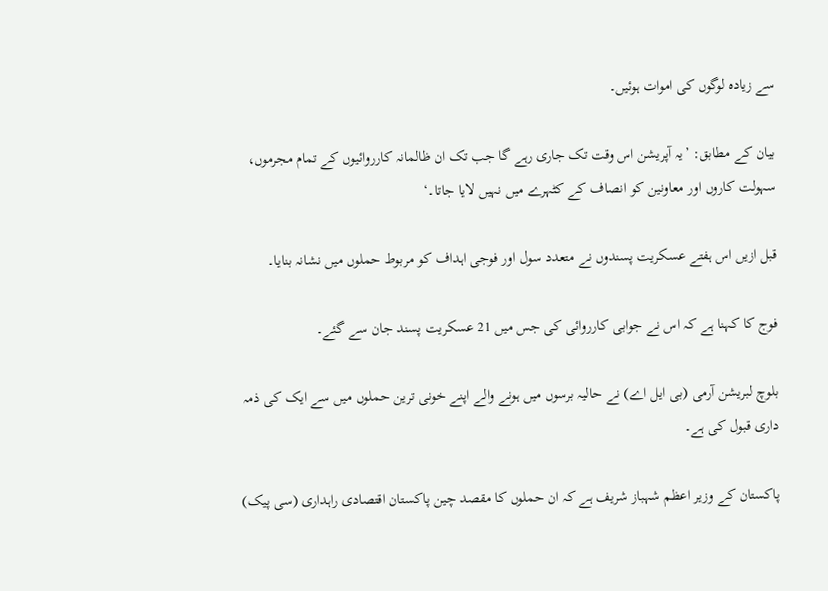سے زیادہ لوگوں کی اموات ہوئیں۔

بیان کے مطابق: ’یہ آپریشن اس وقت تک جاری رہے گا جب تک ان ظالمانہ کارروائیوں کے تمام مجرموں، سہولت کاروں اور معاونین کو انصاف کے کٹہرے میں نہیں لایا جاتا۔‘

قبل ازیں اس ہفتے عسکریت پسندوں نے متعدد سول اور فوجی اہداف کو مربوط حملوں میں نشانہ بنایا۔

فوج کا کہنا ہے کہ اس نے جوابی کارروائی کی جس میں 21 عسکریت پسند جان سے گئے۔

بلوچ لبریشن آرمی (بی ایل اے) نے حالیہ برسوں میں ہونے والے اپنے خونی ترین حملوں میں سے ایک کی ذمہ داری قبول کی ہے۔

پاکستان کے وزیر اعظم شہباز شریف ہے کہ ان حملوں کا مقصد چین پاکستان اقتصادی راہداری (سی پیک)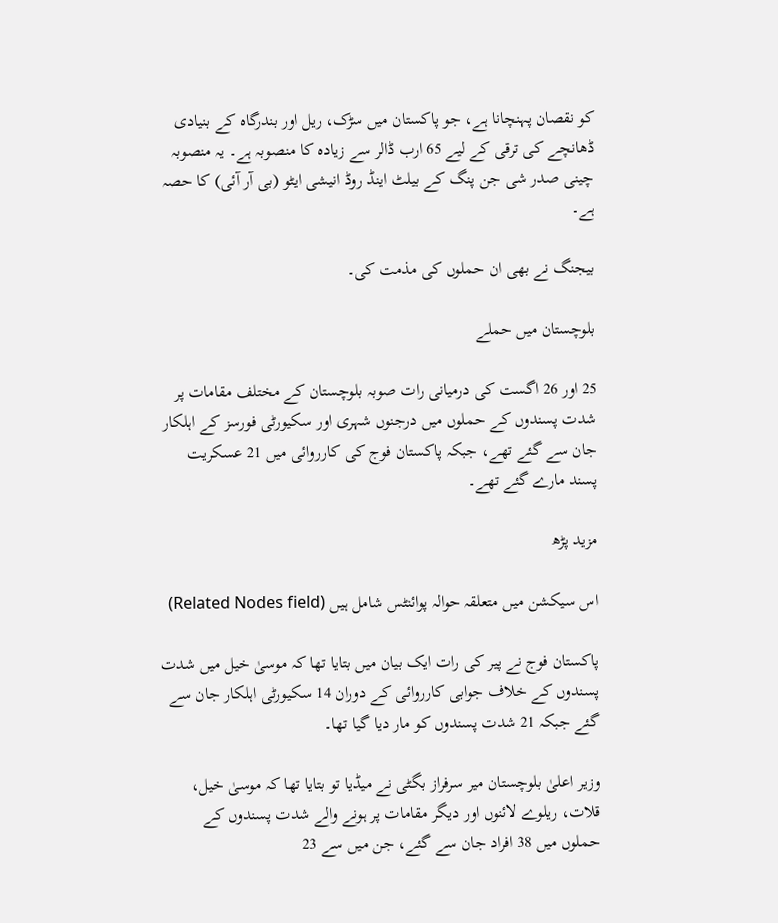کو نقصان پہنچانا ہے، جو پاکستان میں سڑک، ریل اور بندرگاہ کے بنیادی ڈھانچے کی ترقی کے لیے 65 ارب ڈالر سے زیادہ کا منصوبہ ہے۔ یہ منصوبہ چینی صدر شی جن پنگ کے بیلٹ اینڈ روڈ انیشی ایٹو (بی آر آئی) کا حصہ ہے۔

بیجنگ نے بھی ان حملوں کی مذمت کی۔

بلوچستان میں حملے

25 اور 26 اگست کی درمیانی رات صوبہ بلوچستان کے مختلف مقامات پر شدت پسندوں کے حملوں میں درجنوں شہری اور سکیورٹی فورسز کے اہلکار جان سے گئے تھے، جبکہ پاکستان فوج کی کارروائی میں 21 عسکریت پسند مارے گئے تھے۔

مزید پڑھ

اس سیکشن میں متعلقہ حوالہ پوائنٹس شامل ہیں (Related Nodes field)

پاکستان فوج نے پیر کی رات ایک بیان میں بتایا تھا کہ موسیٰ خیل میں شدت پسندوں کے خلاف جوابی کارروائی کے دوران 14 سکیورٹی اہلکار جان سے گئے جبکہ 21 شدت پسندوں کو مار دیا گیا تھا۔

وزیر اعلیٰ بلوچستان میر سرفراز بگٹی نے میڈیا تو بتایا تھا کہ موسیٰ خیل، قلات، ریلوے لائنوں اور دیگر مقامات پر ہونے والے شدت پسندوں کے حملوں میں 38 افراد جان سے گئے، جن میں سے 23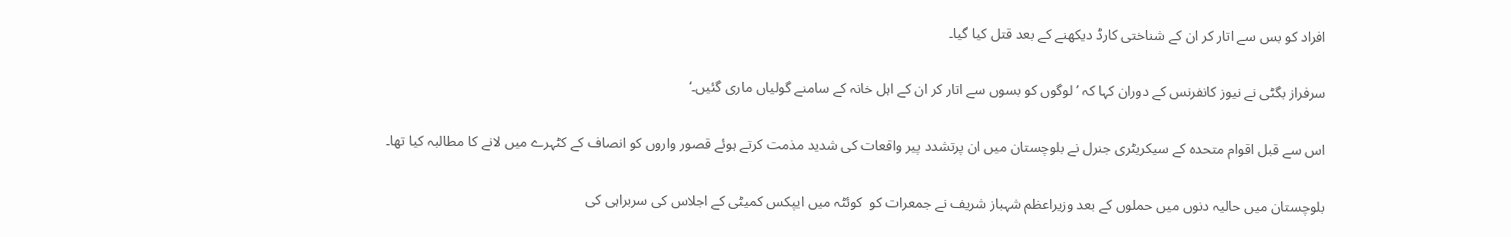افراد کو بس سے اتار کر ان کے شناختی کارڈ دیکھنے کے بعد قتل کیا گیا۔

سرفراز بگٹی نے نیوز کانفرنس کے دوران کہا کہ ’لوگوں کو بسوں سے اتار کر ان کے اہل خانہ کے سامنے گولیاں ماری گئیں۔‘

اس سے قبل اقوام متحدہ کے سیکریٹری جنرل نے بلوچستان میں ان پرتشدد پیر واقعات کی شدید مذمت کرتے ہوئے قصور واروں کو انصاف کے کٹہرے میں لانے کا مطالبہ کیا تھا۔

بلوچستان میں حالیہ دنوں میں حملوں کے بعد وزیراعظم شہباز شریف نے جمعرات کو  کوئٹہ میں ایپکس کمیٹی کے اجلاس کی سربراہی کی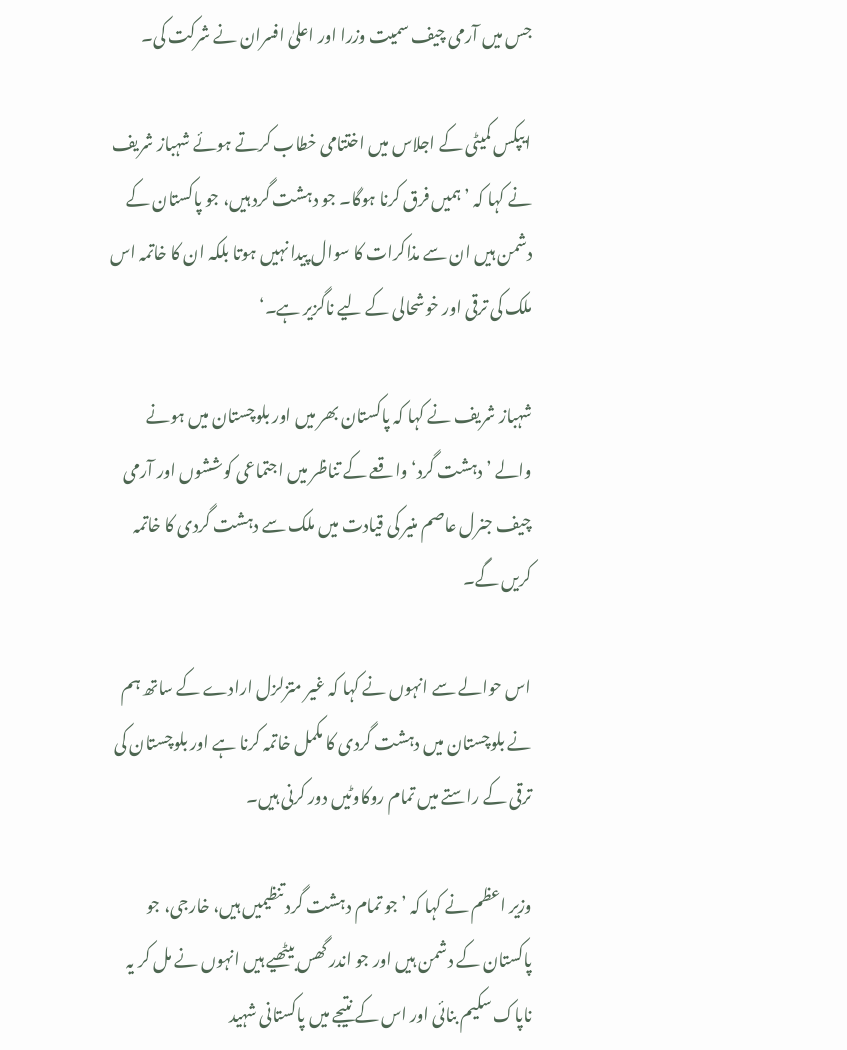جس میں آرمی چیف سمیت وزرا اور اعلیٰ افسران نے شرکت کی۔

ایپکس کمیٹی کے اجلاس میں اختتامی خطاب کرتے ہوئے شہباز شریف نے کہا کہ ’ہمیں فرق کرنا ہوگا۔ جو دہشت گرد ہیں، جو پاکستان کے دشمن ہیں ان سے مذاکرات کا سوال پیدا نہیں ہوتا بلکہ ان کا خاتمہ اس ملک کی ترقی اور خوشحالی کے لیے ناگزیر ہے۔‘

شہباز شریف نے کہا کہ پاکستان بھر میں اور بلوچستان میں ہونے والے ’دہشت گرد‘ واقعے کے تناظر میں اجتماعی کوششوں اور آرمی چیف جنرل عاصم منیر کی قیادت میں ملک سے دہشت گردی کا خاتمہ کریں گے۔

اس حوالے سے انہوں نے کہا کہ غیر متزلزل ارادے کے ساتھ ہم نے بلوچستان میں دہشت گردی کا مکمل خاتمہ کرنا ہے اور بلوچستان کی ترقی کے راستے میں تمام روکاوٹیں دور کرنی ہیں۔

وزیر اعظم نے کہا کہ ’جو تمام دہشت گرد تنظیمیں ہیں، خارجی، جو پاکستان کے دشمن ہیں اور جو اندر گھس بیٹھیے ہیں انہوں نے مل کر یہ ناپاک سکیم بنائی اور اس کے نتیجے میں پاکستانی شہید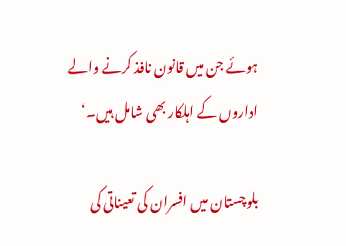ہوئے جن میں قانون نافذ کرنے والے اداروں کے اہلکار بھی شامل ہیں۔‘

بلوچستان میں افسران کی تعیناتی کی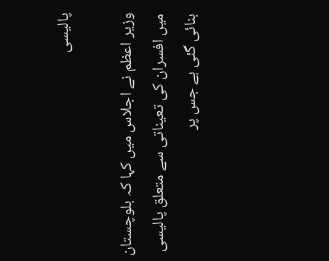پالیسی

وزیر اعظم نے اجلاس میں کہا کہ بلوچستان میں افسران کی تعیناتی سے متعلق پالیسی بنائی گئی ہے جس پر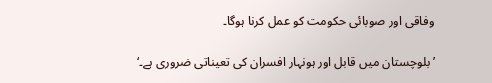وفاقی اور صوبائی حکومت کو عمل کرنا ہوگا۔

’بلوچستان میں قابل اور ہونہار افسران کی تعیناتی ضروری ہے۔‘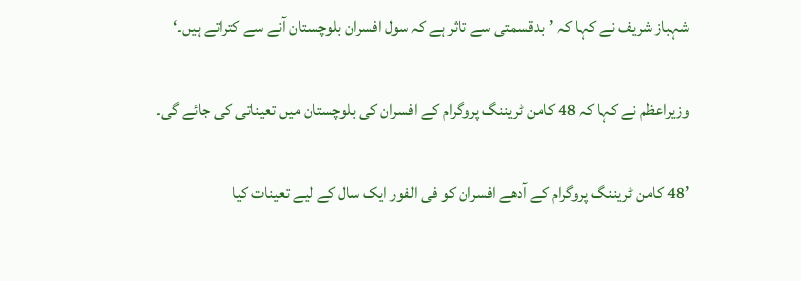شہباز شریف نے کہا کہ ’بدقسمتی سے تاثر ہے کہ سول افسران بلوچستان آنے سے کتراتے ہیں۔‘

وزیراعظم نے کہا کہ 48 کامن ٹریننگ پروگرام کے افسران کی بلوچستان میں تعیناتی کی جائے گی۔

’48 کامن ٹریننگ پروگرام کے آدھے افسران کو فی الفور ایک سال کے لیے تعینات کیا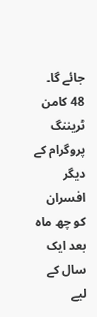جائے گا۔ 48 کامن ٹریننگ پروگرام کے دیگر افسران کو چھ ماہ بعد ایک سال کے لیے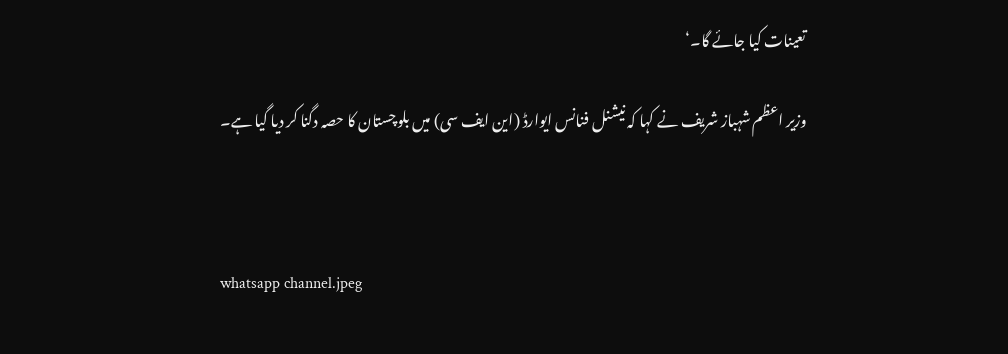تعینات کیا جائے گا۔‘

وزیر اعظم شہباز شریف نے کہا کہ نیشنل فنانس ایوارڈ (این ایف سی) میں بلوچستان کا حصہ دگنا کر دیا گیا ہے۔



whatsapp channel.jpeg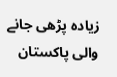زیادہ پڑھی جانے والی پاکستان